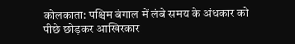कोलकाता: पश्चिम बंगाल में लंबे समय के अंधकार को पीछे छोड़कर आखिरकार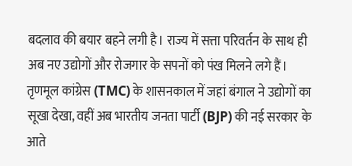बदलाव की बयार बहने लगी है। राज्य में सत्ता परिवर्तन के साथ ही अब नए उद्योगों और रोजगार के सपनों को पंख मिलने लगे हैं। तृणमूल कांग्रेस (TMC) के शासनकाल में जहां बंगाल ने उद्योगों का सूखा देखा, वहीं अब भारतीय जनता पार्टी (BJP) की नई सरकार के आते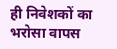ही निवेशकों का भरोसा वापस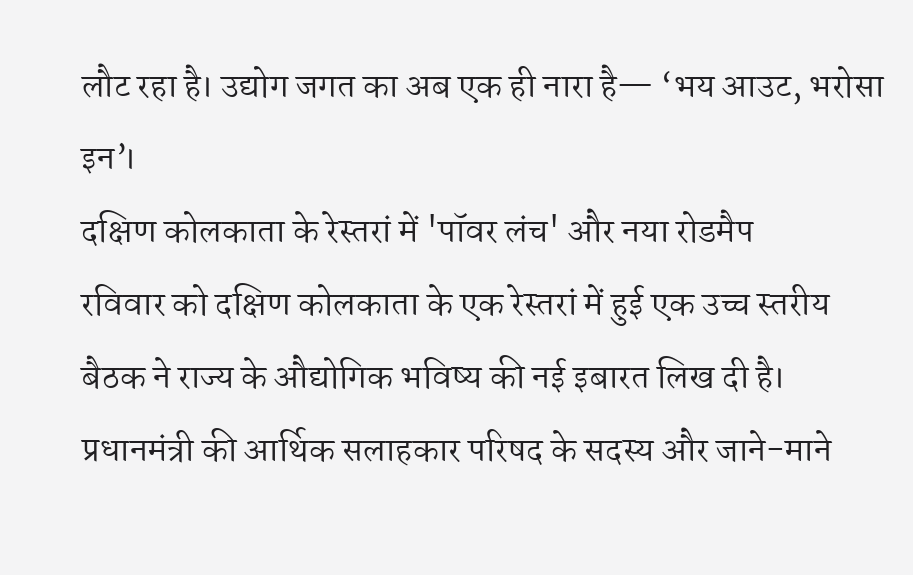लौट रहा है। उद्योग जगत का अब एक ही नारा है— ‘भय आउट, भरोसा इन’।
दक्षिण कोलकाता के रेस्तरां में 'पॉवर लंच' और नया रोडमैप
रविवार को दक्षिण कोलकाता के एक रेस्तरां में हुई एक उच्च स्तरीय बैठक ने राज्य के औद्योगिक भविष्य की नई इबारत लिख दी है। प्रधानमंत्री की आर्थिक सलाहकार परिषद के सदस्य और जाने-माने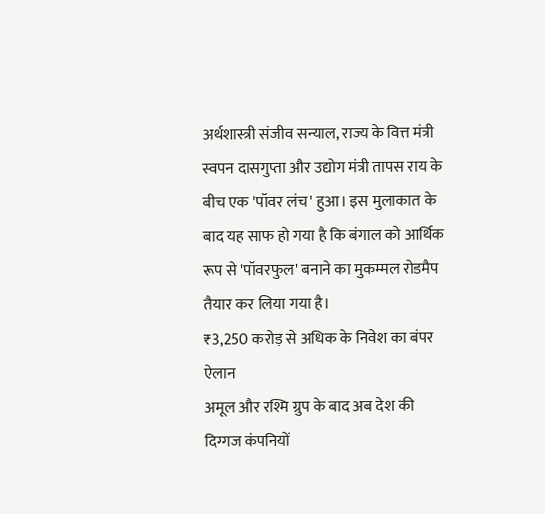अर्थशास्त्री संजीव सन्याल, राज्य के वित्त मंत्री स्वपन दासगुप्ता और उद्योग मंत्री तापस राय के बीच एक 'पॉवर लंच' हुआ। इस मुलाकात के बाद यह साफ हो गया है कि बंगाल को आर्थिक रूप से 'पॉवरफुल' बनाने का मुकम्मल रोडमैप तैयार कर लिया गया है।
₹3,250 करोड़ से अधिक के निवेश का बंपर ऐलान
अमूल और रश्मि ग्रुप के बाद अब देश की दिग्गज कंपनियों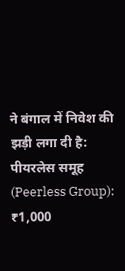ने बंगाल में निवेश की झड़ी लगा दी है:
पीयरलेस समूह (Peerless Group): ₹1,000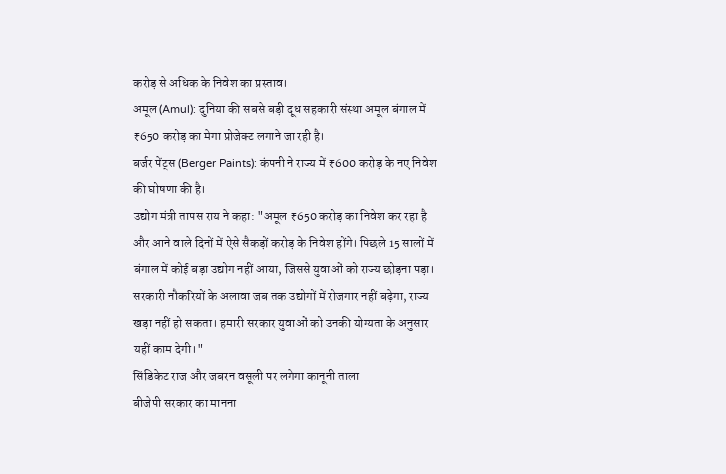करोड़ से अधिक के निवेश का प्रस्ताव।
अमूल (Amul): दुनिया की सबसे बड़ी दूध सहकारी संस्था अमूल बंगाल में ₹650 करोड़ का मेगा प्रोजेक्ट लगाने जा रही है।
बर्जर पेंट्स (Berger Paints): कंपनी ने राज्य में ₹600 करोड़ के नए निवेश की घोषणा की है।
उद्योग मंत्री तापस राय ने कहा: "अमूल ₹650 करोड़ का निवेश कर रहा है और आने वाले दिनों में ऐसे सैकड़ों करोड़ के निवेश होंगे। पिछले 15 सालों में बंगाल में कोई बड़ा उद्योग नहीं आया, जिससे युवाओं को राज्य छोड़ना पड़ा। सरकारी नौकरियों के अलावा जब तक उद्योगों में रोजगार नहीं बढ़ेगा, राज्य खड़ा नहीं हो सकता। हमारी सरकार युवाओं को उनकी योग्यता के अनुसार यहीं काम देगी।"
सिंडिकेट राज और जबरन वसूली पर लगेगा कानूनी ताला
बीजेपी सरकार का मानना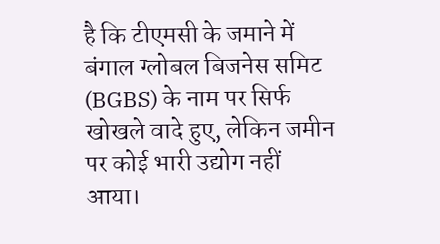है कि टीएमसी के जमाने में बंगाल ग्लोबल बिजनेस समिट (BGBS) के नाम पर सिर्फ खोखले वादे हुए, लेकिन जमीन पर कोई भारी उद्योग नहीं आया।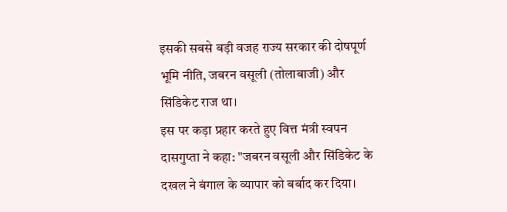इसकी सबसे बड़ी वजह राज्य सरकार की दोषपूर्ण भूमि नीति, जबरन वसूली (तोलाबाजी) और सिंडिकेट राज था।
इस पर कड़ा प्रहार करते हुए वित्त मंत्री स्वपन दासगुप्ता ने कहा: "जबरन वसूली और सिंडिकेट के दखल ने बंगाल के व्यापार को बर्बाद कर दिया।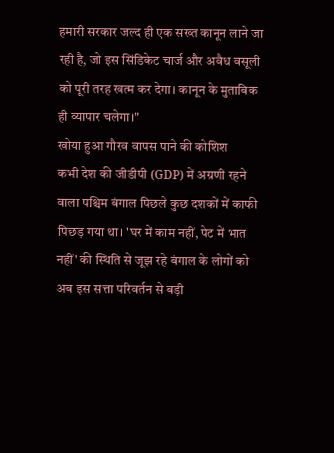हमारी सरकार जल्द ही एक सख्त कानून लाने जा रही है, जो इस सिंडिकेट चार्ज और अवैध वसूली को पूरी तरह खत्म कर देगा। कानून के मुताबिक ही व्यापार चलेगा।"
खोया हुआ गौरव वापस पाने की कोशिश
कभी देश की जीडीपी (GDP) में अग्रणी रहने वाला पश्चिम बंगाल पिछले कुछ दशकों में काफी पिछड़ गया था। 'घर में काम नहीं, पेट में भात नहीं' की स्थिति से जूझ रहे बंगाल के लोगों को अब इस सत्ता परिवर्तन से बड़ी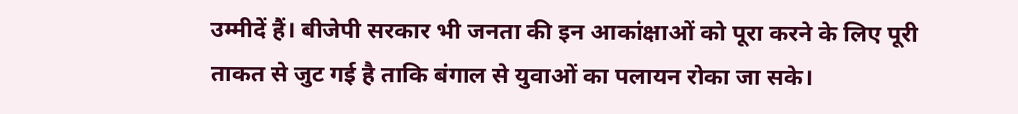उम्मीदें हैं। बीजेपी सरकार भी जनता की इन आकांक्षाओं को पूरा करने के लिए पूरी ताकत से जुट गई है ताकि बंगाल से युवाओं का पलायन रोका जा सके।